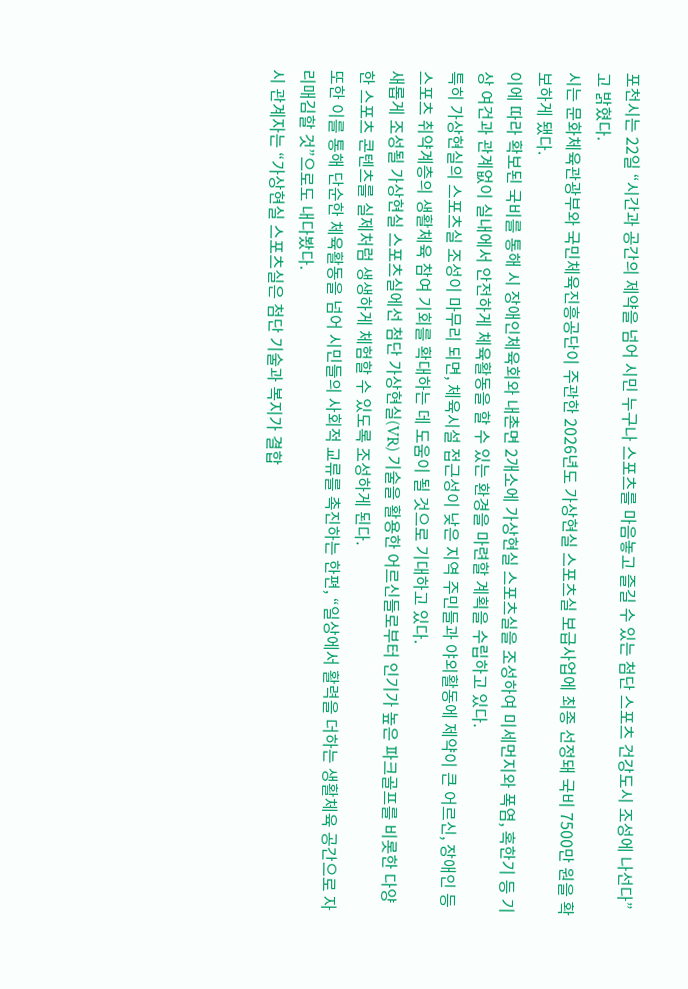포천시는 22일 “시간과 공간의 제약을 넘어 시민 누구나 스포츠를 마음놓고 즐길 수 있는 첨단 스포츠 건강도시 조성에 나선다”고 밝혔다.
시는 문화체육관광부와 국민체육진흥공단이 주관한 2026년도 가상현실 스포츠실 보급사업에 최종 선정돼 국비 7500만 원을 확보하게 됐다.
이에 따라 확보된 국비를 통해 시 장애인체육회와 내촌면 2개소에 가상현실 스포츠실을 조성하여 미세먼지와 폭염, 혹한기 등 기상 여건과 관계없이 실내에서 안전하게 체육활동을 할 수 있는 환경을 마련할 계획을 수립하고 있다.
특히 가상현실의 스포츠실 조성이 마무리 되면, 체육시설 접근성이 낮은 지역 주민들과 야외활동에 제약이 큰 어르신, 장애인 등 스포츠 취약계층의 생활체육 참여 기회를 확대하는 데 도움이 될 것으로 기대하고 있다.
새롭게 조성될 가상현실 스포츠실에선 첨단 가상현실(VR) 기술을 활용한 어르신들로부터 인기가 높은 파크골프를 비롯한 다양한 스포츠 콘텐츠를 실제처럼 생생하게 체험할 수 있도록 조성하게 된다.
또한 이를 통해 단순한 체육활동을 넘어 시민들의 사회적 교류를 촉진하는 한편, “일상에서 활력을 더하는 생활체육 공간으로 자리매김할 것”으로도 내다봤다.
시 관계자는 “가상현실 스포츠실은 첨단 기술과 복지가 결합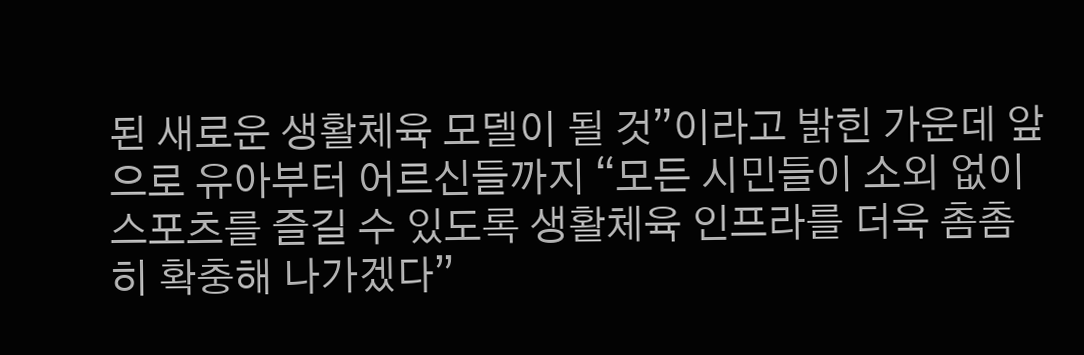된 새로운 생활체육 모델이 될 것”이라고 밝힌 가운데 앞으로 유아부터 어르신들까지 “모든 시민들이 소외 없이 스포츠를 즐길 수 있도록 생활체육 인프라를 더욱 촘촘히 확충해 나가겠다”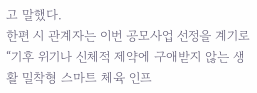고 말했다.
한편 시 관계자는 이번 공모사업 선정을 계기로 “기후 위기나 신체적 제약에 구애받지 않는 생활 밀착형 스마트 체육 인프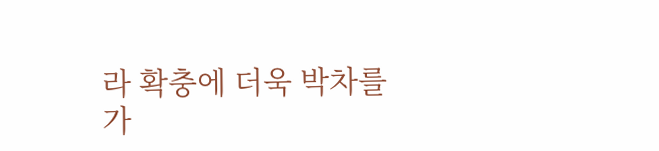라 확충에 더욱 박차를 가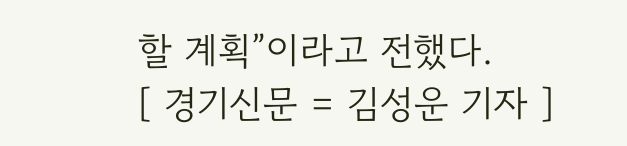할 계획”이라고 전했다.
[ 경기신문 = 김성운 기자 ]